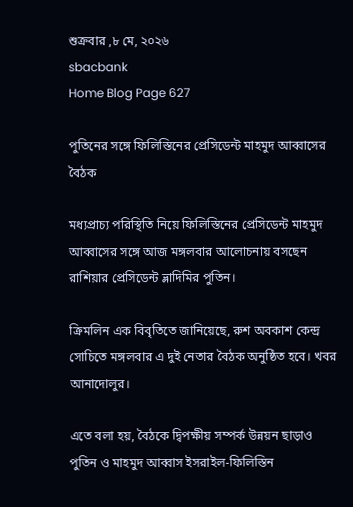শুক্রবার ,৮ মে, ২০২৬
sbacbank
Home Blog Page 627

পুতিনের সঙ্গে ফিলিস্তিনের প্রেসিডেন্ট মাহমুদ আব্বাসের বৈঠক

মধ্যপ্রাচ্য পরিস্থিতি নিয়ে ফিলিস্তিনের প্রেসিডেন্ট মাহমুদ আব্বাসের সঙ্গে আজ মঙ্গলবার আলোচনায় বসছেন রাশিয়ার প্রেসিডেন্ট ভ্লাদিমির পুতিন।

ক্রিমলিন এক বিবৃতিতে জানিয়েছে, রুশ অবকাশ কেন্দ্র সোচিতে মঙ্গলবার এ দুই নেতার বৈঠক অনুষ্ঠিত হবে। খবর আনাদোলুর।

এতে বলা হয়, বৈঠকে দ্বিপক্ষীয় সম্পর্ক উন্নয়ন ছাড়াও পুতিন ও মাহমুদ আব্বাস ইসরাইল-ফিলিস্তিন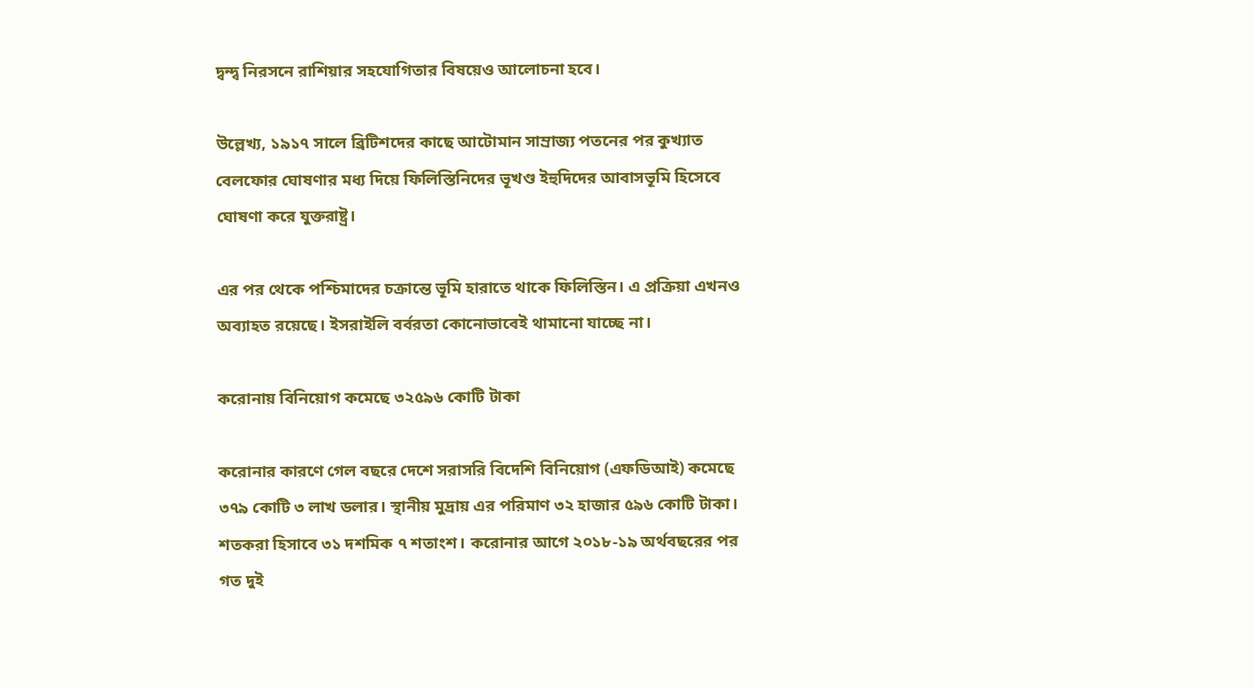দ্বন্দ্ব নিরসনে রাশিয়ার সহযোগিতার বিষয়েও আলোচনা হবে।

উল্লেখ্য, ১৯১৭ সালে ব্রিটিশদের কাছে আটোমান সাম্রাজ্য পতনের পর কুখ্যাত বেলফোর ঘোষণার মধ্য দিয়ে ফিলিস্তিনিদের ভূখণ্ড ইহুদিদের আবাসভূমি হিসেবে ঘোষণা করে যুক্তরাষ্ট্র।

এর পর থেকে পশ্চিমাদের চক্রান্তে ভূমি হারাতে থাকে ফিলিস্তিন। এ প্রক্রিয়া এখনও অব্যাহত রয়েছে। ইসরাইলি বর্বরতা কোনোভাবেই থামানো যাচ্ছে না।

করোনায় বিনিয়োগ কমেছে ৩২৫৯৬ কোটি টাকা

করোনার কারণে গেল বছরে দেশে সরাসরি বিদেশি বিনিয়োগ (এফডিআই) কমেছে ৩৭৯ কোটি ৩ লাখ ডলার। স্থানীয় মুদ্রায় এর পরিমাণ ৩২ হাজার ৫৯৬ কোটি টাকা। শতকরা হিসাবে ৩১ দশমিক ৭ শতাংশ। করোনার আগে ২০১৮-১৯ অর্থবছরের পর গত দুই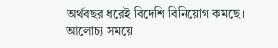অর্থবছর ধরেই বিদেশি বিনিয়োগ কমছে। আলোচ্য সময়ে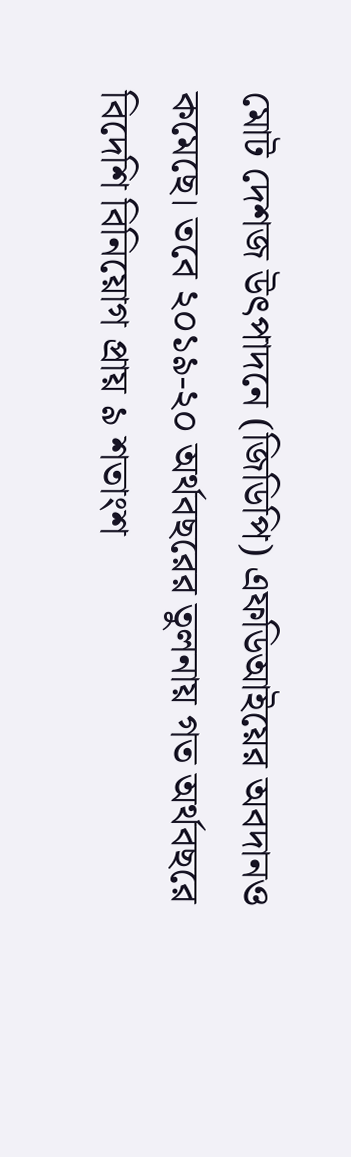মোট দেশজ উৎপাদনে (জিডিপি) এফডিআইয়ের অবদানও কমেছে। তবে ২০১৯-২০ অর্থবছরের তুলনায় গত অর্থবছরে বিদেশি বিনিয়োগ প্রায় ৯ শতাংশ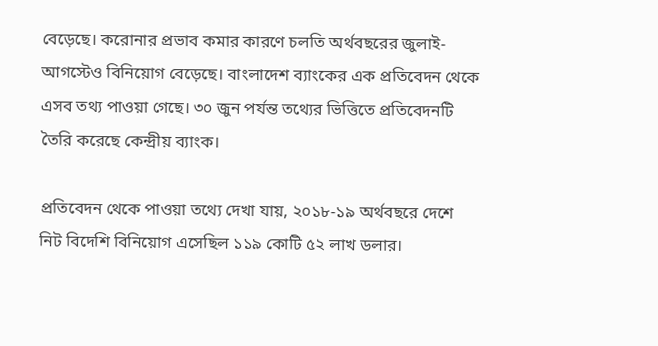বেড়েছে। করোনার প্রভাব কমার কারণে চলতি অর্থবছরের জুলাই-আগস্টেও বিনিয়োগ বেড়েছে। বাংলাদেশ ব্যাংকের এক প্রতিবেদন থেকে এসব তথ্য পাওয়া গেছে। ৩০ জুন পর্যন্ত তথ্যের ভিত্তিতে প্রতিবেদনটি তৈরি করেছে কেন্দ্রীয় ব্যাংক।

প্রতিবেদন থেকে পাওয়া তথ্যে দেখা যায়, ২০১৮-১৯ অর্থবছরে দেশে নিট বিদেশি বিনিয়োগ এসেছিল ১১৯ কোটি ৫২ লাখ ডলার।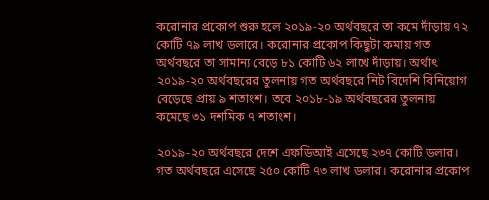করোনার প্রকোপ শুরু হলে ২০১৯-২০ অর্থবছরে তা কমে দাঁড়ায় ৭২ কোটি ৭৯ লাখ ডলারে। করোনার প্রকোপ কিছুটা কমায় গত অর্থবছরে তা সামান্য বেড়ে ৮১ কোটি ৬২ লাখে দাঁড়ায়। অর্থাৎ ২০১৯-২০ অর্থবছরের তুলনায় গত অর্থবছরে নিট বিদেশি বিনিয়োগ বেড়েছে প্রায় ৯ শতাংশ। তবে ২০১৮-১৯ অর্থবছরের তুলনায় কমেছে ৩১ দশমিক ৭ শতাংশ।

২০১৯-২০ অর্থবছরে দেশে এফডিআই এসেছে ২৩৭ কোটি ডলার। গত অর্থবছরে এসেছে ২৫০ কোটি ৭৩ লাখ ডলার। করোনার প্রকোপ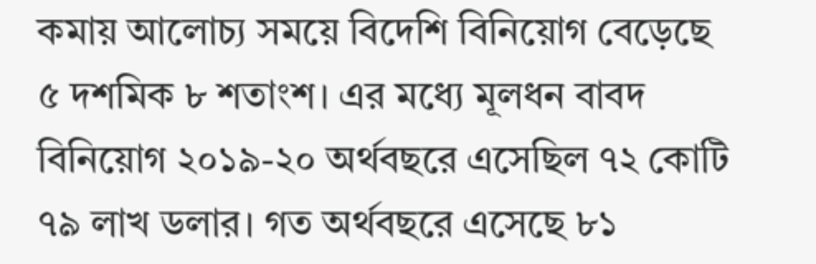কমায় আলোচ্য সময়ে বিদেশি বিনিয়োগ বেড়েছে ৫ দশমিক ৮ শতাংশ। এর মধ্যে মূলধন বাবদ বিনিয়োগ ২০১৯-২০ অর্থবছরে এসেছিল ৭২ কোটি ৭৯ লাখ ডলার। গত অর্থবছরে এসেছে ৮১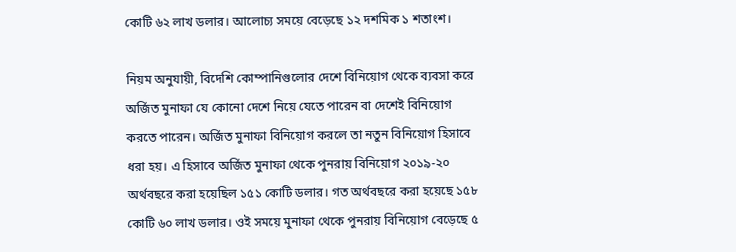কোটি ৬২ লাখ ডলার। আলোচ্য সময়ে বেড়েছে ১২ দশমিক ১ শতাংশ।

নিয়ম অনুযায়ী, বিদেশি কোম্পানিগুলোর দেশে বিনিয়োগ থেকে ব্যবসা করে অর্জিত মুনাফা যে কোনো দেশে নিয়ে যেতে পারেন বা দেশেই বিনিয়োগ করতে পারেন। অর্জিত মুনাফা বিনিয়োগ করলে তা নতুন বিনিয়োগ হিসাবে ধরা হয়। এ হিসাবে অর্জিত মুনাফা থেকে পুনরায় বিনিয়োগ ২০১৯-২০ অর্থবছরে করা হয়েছিল ১৫১ কোটি ডলার। গত অর্থবছরে করা হয়েছে ১৫৮ কোটি ৬০ লাখ ডলার। ওই সময়ে মুনাফা থেকে পুনরায় বিনিয়োগ বেড়েছে ৫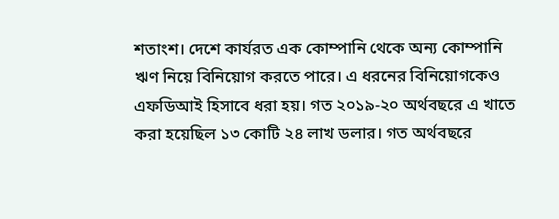শতাংশ। দেশে কার্যরত এক কোম্পানি থেকে অন্য কোম্পানি ঋণ নিয়ে বিনিয়োগ করতে পারে। এ ধরনের বিনিয়োগকেও এফডিআই হিসাবে ধরা হয়। গত ২০১৯-২০ অর্থবছরে এ খাতে করা হয়েছিল ১৩ কোটি ২৪ লাখ ডলার। গত অর্থবছরে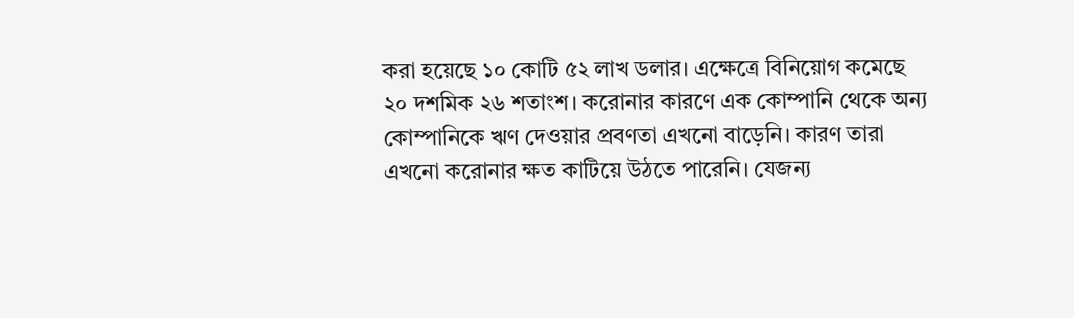করা হয়েছে ১০ কোটি ৫২ লাখ ডলার। এক্ষেত্রে বিনিয়োগ কমেছে ২০ দশমিক ২৬ শতাংশ। করোনার কারণে এক কোম্পানি থেকে অন্য কোম্পানিকে ঋণ দেওয়ার প্রবণতা এখনো বাড়েনি। কারণ তারা এখনো করোনার ক্ষত কাটিয়ে উঠতে পারেনি। যেজন্য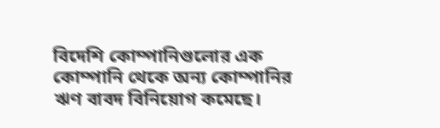বিদেশি কোম্পানিগুলোর এক কোম্পানি থেকে অন্য কোম্পানির ঋণ বাবদ বিনিয়োগ কমেছে।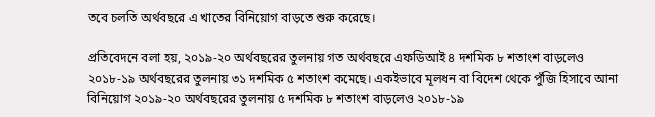তবে চলতি অর্থবছরে এ খাতের বিনিয়োগ বাড়তে শুরু করেছে।

প্রতিবেদনে বলা হয়, ২০১৯-২০ অর্থবছরের তুলনায় গত অর্থবছরে এফডিআই ৪ দশমিক ৮ শতাংশ বাড়লেও ২০১৮-১৯ অর্থবছরের তুলনায় ৩১ দশমিক ৫ শতাংশ কমেছে। একইভাবে মূলধন বা বিদেশ থেকে পুঁজি হিসাবে আনা বিনিয়োগ ২০১৯-২০ অর্থবছরের তুলনায় ৫ দশমিক ৮ শতাংশ বাড়লেও ২০১৮-১৯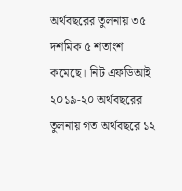অর্থবছরের তুলনায় ৩৫ দশমিক ৫ শতাংশ কমেছে। নিট এফডিআই ২০১৯-২০ অর্থবছরের তুলনায় গত অর্থবছরে ১২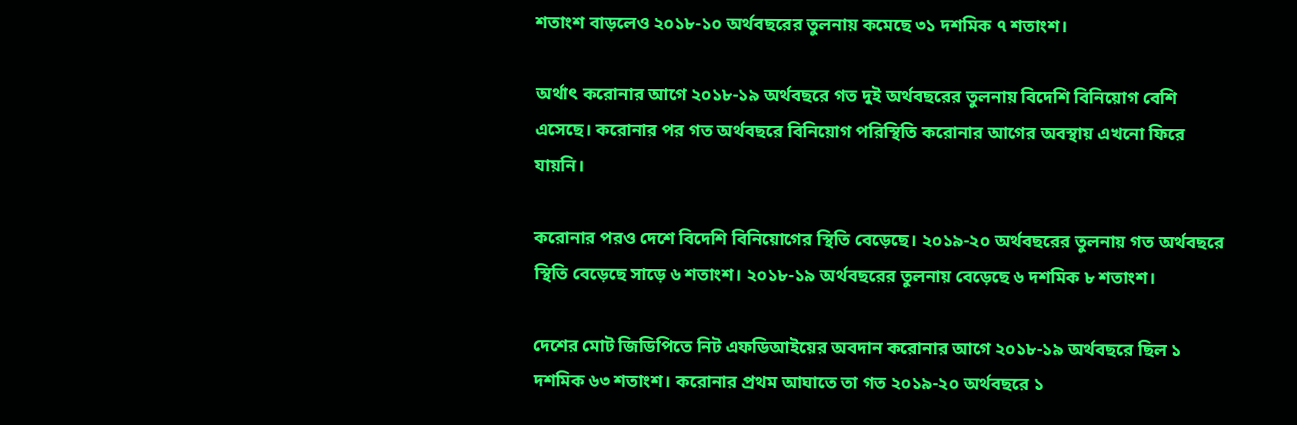শতাংশ বাড়লেও ২০১৮-১০ অর্থবছরের তুলনায় কমেছে ৩১ দশমিক ৭ শতাংশ।

অর্থাৎ করোনার আগে ২০১৮-১৯ অর্থবছরে গত দুই অর্থবছরের তুলনায় বিদেশি বিনিয়োগ বেশি এসেছে। করোনার পর গত অর্থবছরে বিনিয়োগ পরিস্থিতি করোনার আগের অবস্থায় এখনো ফিরে যায়নি।

করোনার পরও দেশে বিদেশি বিনিয়োগের স্থিতি বেড়েছে। ২০১৯-২০ অর্থবছরের তুলনায় গত অর্থবছরে স্থিতি বেড়েছে সাড়ে ৬ শতাংশ। ২০১৮-১৯ অর্থবছরের তুলনায় বেড়েছে ৬ দশমিক ৮ শতাংশ।

দেশের মোট জিডিপিতে নিট এফডিআইয়ের অবদান করোনার আগে ২০১৮-১৯ অর্থবছরে ছিল ১ দশমিক ৬৩ শতাংশ। করোনার প্রথম আঘাতে তা গত ২০১৯-২০ অর্থবছরে ১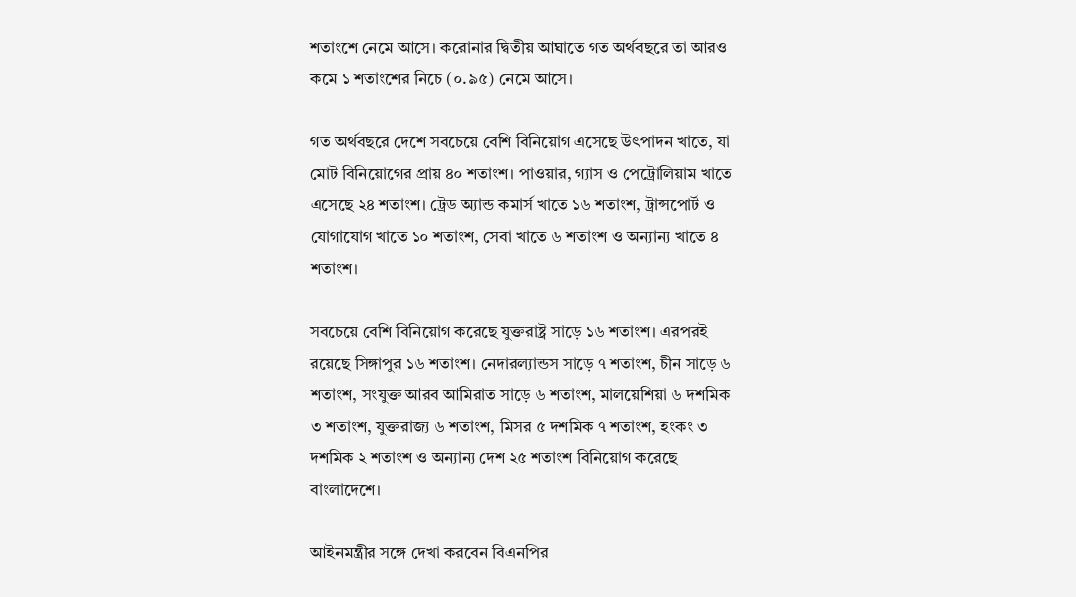শতাংশে নেমে আসে। করোনার দ্বিতীয় আঘাতে গত অর্থবছরে তা আরও কমে ১ শতাংশের নিচে (০.৯৫) নেমে আসে।

গত অর্থবছরে দেশে সবচেয়ে বেশি বিনিয়োগ এসেছে উৎপাদন খাতে, যা মোট বিনিয়োগের প্রায় ৪০ শতাংশ। পাওয়ার, গ্যাস ও পেট্রোলিয়াম খাতে এসেছে ২৪ শতাংশ। ট্রেড অ্যান্ড কমার্স খাতে ১৬ শতাংশ, ট্রান্সপোর্ট ও যোগাযোগ খাতে ১০ শতাংশ, সেবা খাতে ৬ শতাংশ ও অন্যান্য খাতে ৪ শতাংশ।

সবচেয়ে বেশি বিনিয়োগ করেছে যুক্তরাষ্ট্র সাড়ে ১৬ শতাংশ। এরপরই রয়েছে সিঙ্গাপুর ১৬ শতাংশ। নেদারল্যান্ডস সাড়ে ৭ শতাংশ, চীন সাড়ে ৬ শতাংশ, সংযুক্ত আরব আমিরাত সাড়ে ৬ শতাংশ, মালয়েশিয়া ৬ দশমিক ৩ শতাংশ, যুক্তরাজ্য ৬ শতাংশ, মিসর ৫ দশমিক ৭ শতাংশ, হংকং ৩ দশমিক ২ শতাংশ ও অন্যান্য দেশ ২৫ শতাংশ বিনিয়োগ করেছে বাংলাদেশে।

আইনমন্ত্রীর সঙ্গে দেখা করবেন বিএনপির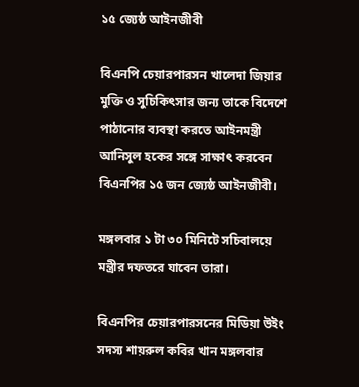১৫ জ্যেষ্ঠ আইনজীবী

বিএনপি চেয়ারপারসন খালেদা জিয়ার মুক্তি ও সুচিকিৎসার জন্য তাকে বিদেশে পাঠানোর ব্যবস্থা করতে আইনমন্ত্রী আনিসুল হকের সঙ্গে সাক্ষাৎ করবেন বিএনপির ১৫ জন জ্যেষ্ঠ আইনজীবী।

মঙ্গলবার ১ টা ৩০ মিনিটে সচিবালয়ে মন্ত্রীর দফতরে যাবেন তারা।

বিএনপির চেয়ারপারসনের মিডিয়া উইং সদস্য শায়রুল কবির খান মঙ্গলবার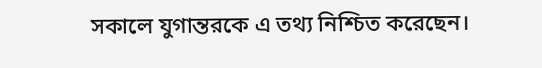সকালে যুগান্তরকে এ তথ্য নিশ্চিত করেছেন।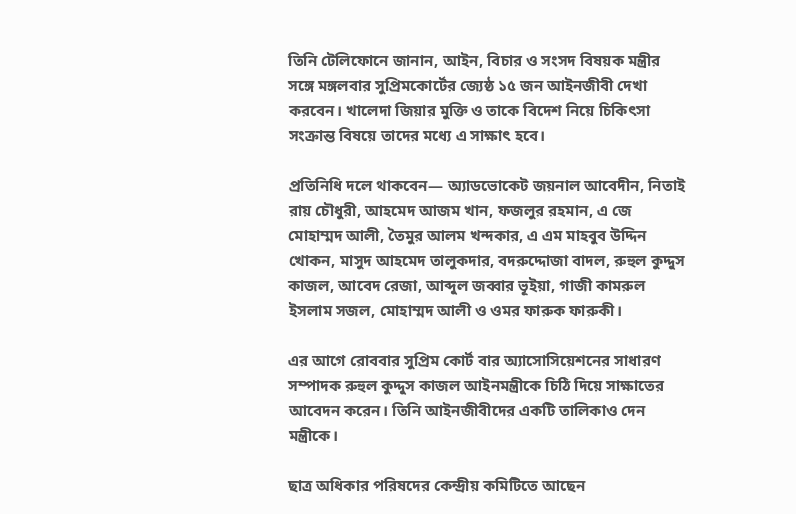তিনি টেলিফোনে জানান, আইন, বিচার ও সংসদ বিষয়ক মন্ত্রীর সঙ্গে মঙ্গলবার সুপ্রিমকোর্টের জ্যেষ্ঠ ১৫ জন আইনজীবী দেখা করবেন। খালেদা জিয়ার মুক্তি ও তাকে বিদেশ নিয়ে চিকিৎসা সংক্রান্ত বিষয়ে তাদের মধ্যে এ সাক্ষাৎ হবে।

প্রতিনিধি দলে থাকবেন— অ্যাডভোকেট জয়নাল আবেদীন, নিতাই রায় চৌধুরী, আহমেদ আজম খান, ফজলুর রহমান, এ জে মোহাম্মদ আলী, তৈমুর আলম খন্দকার, এ এম মাহবুব উদ্দিন খোকন, মাসুদ আহমেদ তালুকদার, বদরুদ্দোজা বাদল, রুহুল কুদ্দুস কাজল, আবেদ রেজা, আব্দুল জব্বার ভূইয়া, গাজী কামরুল ইসলাম সজল, মোহাম্মদ আলী ও ওমর ফারুক ফারুকী।

এর আগে রোববার সুপ্রিম কোর্ট বার অ্যাসোসিয়েশনের সাধারণ সম্পাদক রুহুল কুদ্দুস কাজল আইনমন্ত্রীকে চিঠি দিয়ে সাক্ষাতের আবেদন করেন। তিনি আইনজীবীদের একটি তালিকাও দেন মন্ত্রীকে।

ছাত্র অধিকার পরিষদের কেন্দ্রীয় কমিটিতে আছেন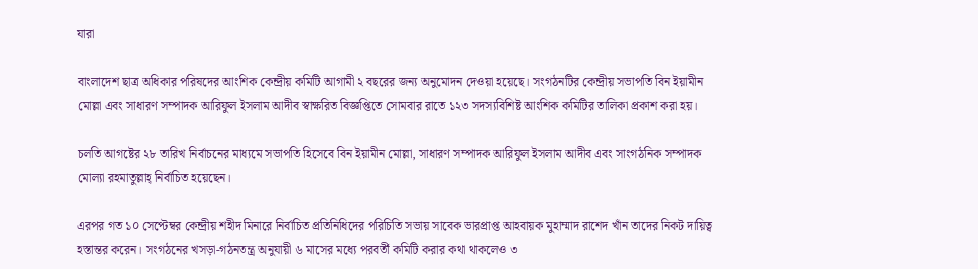যারা

বাংলাদেশ ছাত্র অধিকার পরিষদের আংশিক কেন্দ্রীয় কমিটি আগামী ২ বছরের জন্য অনুমোদন দেওয়া হয়েছে। সংগঠনটির কেন্দ্রীয় সভাপতি বিন ইয়ামীন মোল্লা এবং সাধারণ সম্পাদক আরিফুল ইসলাম আদীব স্বাক্ষরিত বিজ্ঞপ্তিতে সোমবার রাতে ১২৩ সদস্যবিশিষ্ট আংশিক কমিটির তালিকা প্রকাশ করা হয়।

চলতি আগষ্টের ২৮ তারিখ নির্বাচনের মাধ্যমে সভাপতি হিসেবে বিন ইয়ামীন মোল্লা, সাধারণ সম্পাদক আরিফুল ইসলাম আদীব এবং সাংগঠনিক সম্পাদক মোল্যা রহমাতুল্লাহ্ নির্বাচিত হয়েছেন।

এরপর গত ১০ সেপ্টেম্বর কেন্দ্রীয় শহীদ মিনারে নির্বাচিত প্রতিনিধিদের পরিচিতি সভায় সাবেক ভারপ্রাপ্ত আহবায়ক মুহাম্মাদ রাশেদ খাঁন তাদের নিকট দায়িত্ব হস্তান্তর করেন। সংগঠনের খসড়া-গঠনতন্ত্র অনুযায়ী ৬ মাসের মধ্যে পরবর্তী কমিটি করার কথা থাকলেও ৩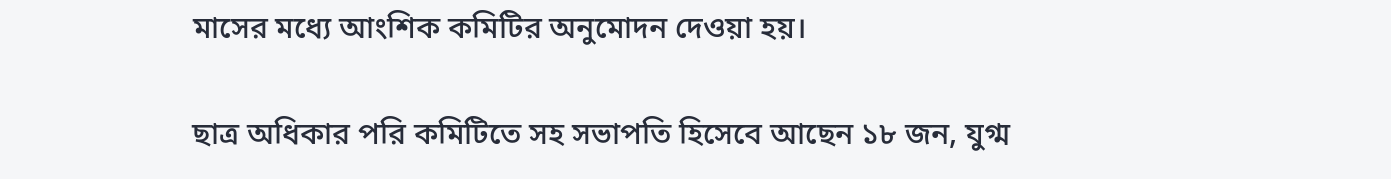মাসের মধ্যে আংশিক কমিটির অনুমোদন দেওয়া হয়।

ছাত্র অধিকার পরি কমিটিতে সহ সভাপতি হিসেবে আছেন ১৮ জন, যুগ্ম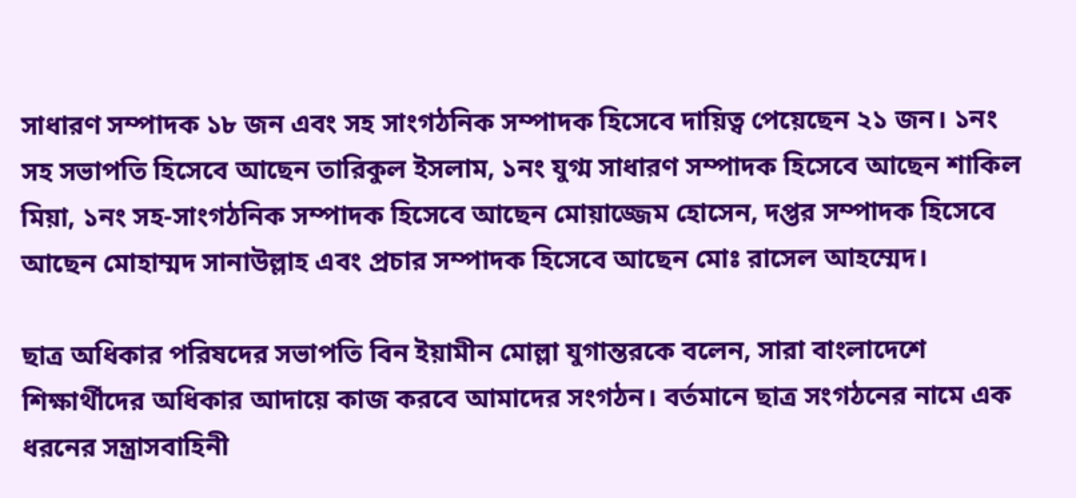সাধারণ সম্পাদক ১৮ জন এবং সহ সাংগঠনিক সম্পাদক হিসেবে দায়িত্ব পেয়েছেন ২১ জন। ১নং সহ সভাপতি হিসেবে আছেন তারিকুল ইসলাম, ১নং যুগ্ম সাধারণ সম্পাদক হিসেবে আছেন শাকিল মিয়া, ১নং সহ-সাংগঠনিক সম্পাদক হিসেবে আছেন মোয়াজ্জেম হোসেন, দপ্তর সম্পাদক হিসেবে আছেন মোহাম্মদ সানাউল্লাহ এবং প্রচার সম্পাদক হিসেবে আছেন মোঃ রাসেল আহম্মেদ।

ছাত্র অধিকার পরিষদের সভাপতি বিন ইয়ামীন মোল্লা যুগান্তরকে বলেন, সারা বাংলাদেশে শিক্ষার্থীদের অধিকার আদায়ে কাজ করবে আমাদের সংগঠন। বর্তমানে ছাত্র সংগঠনের নামে এক ধরনের সন্ত্রাসবাহিনী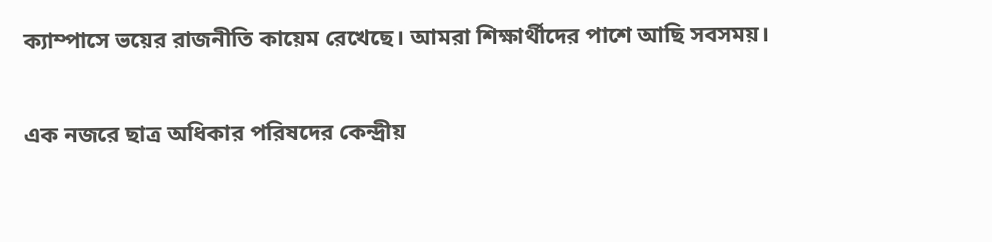ক্যাম্পাসে ভয়ের রাজনীতি কায়েম রেখেছে। আমরা শিক্ষার্থীদের পাশে আছি সবসময়।

এক নজরে ছাত্র অধিকার পরিষদের কেন্দ্রীয়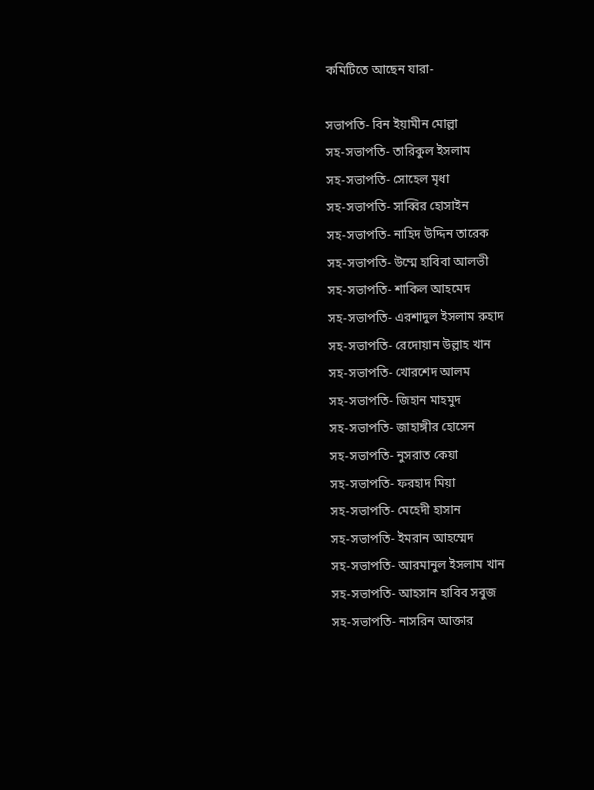কমিটিতে আছেন যারা-

সভাপতি- বিন ইয়ামীন মোল্লা
সহ-সভাপতি- তারিকুল ইসলাম
সহ-সভাপতি- সোহেল মৃধা
সহ-সভাপতি- সাব্বির হোসাইন
সহ-সভাপতি- নাহিদ উদ্দিন তারেক
সহ-সভাপতি- উম্মে হাবিবা আলভী
সহ-সভাপতি- শাকিল আহমেদ
সহ-সভাপতি- এরশাদুল ইসলাম রুহাদ
সহ-সভাপতি- রেদোয়ান উল্লাহ খান
সহ-সভাপতি- খোরশেদ আলম
সহ-সভাপতি- জিহান মাহমুদ
সহ-সভাপতি- জাহাঙ্গীর হোসেন
সহ-সভাপতি- নুসরাত কেয়া
সহ-সভাপতি- ফরহাদ মিয়া
সহ-সভাপতি- মেহেদী হাসান
সহ-সভাপতি- ইমরান আহম্মেদ
সহ-সভাপতি- আরমানুল ইসলাম খান
সহ-সভাপতি- আহসান হাবিব সবুজ
সহ-সভাপতি- নাসরিন আক্তার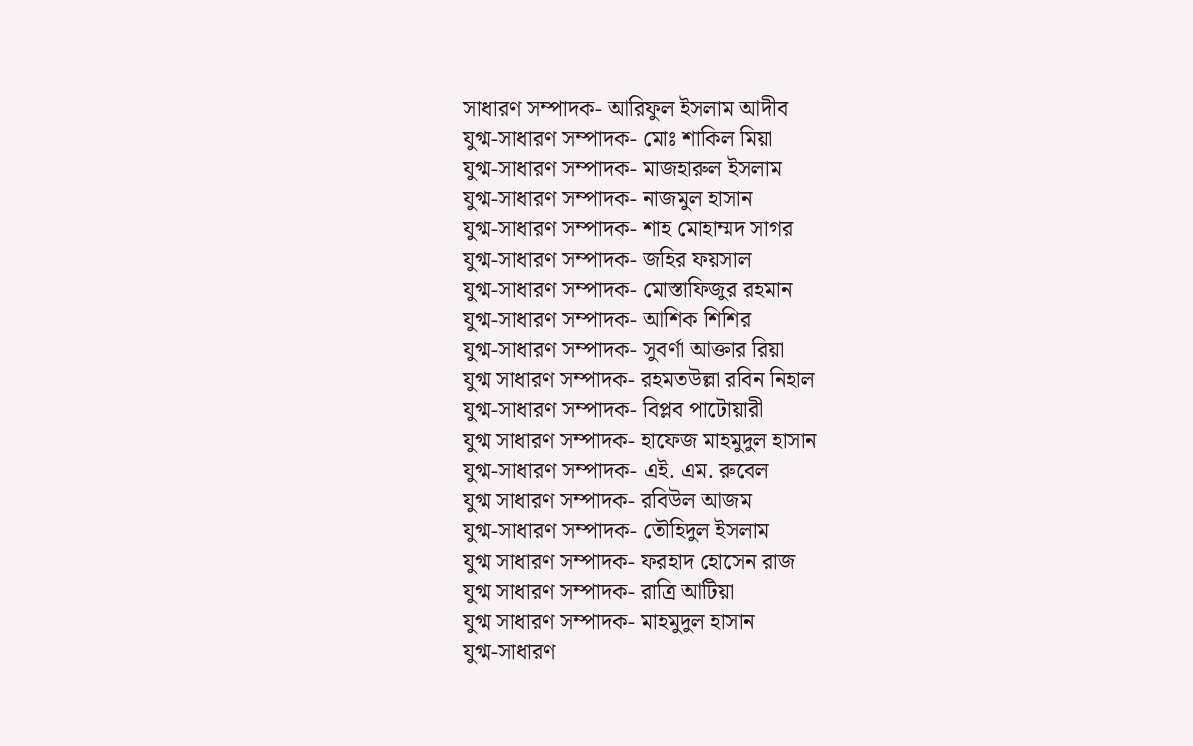সাধারণ সম্পাদক- আরিফুল ইসলাম আদীব
যুগ্ম-সাধারণ সম্পাদক- মোঃ শাকিল মিয়া
যুগ্ম-সাধারণ সম্পাদক- মাজহারুল ইসলাম
যুগ্ম-সাধারণ সম্পাদক- নাজমুল হাসান
যুগ্ম-সাধারণ সম্পাদক- শাহ মোহাম্মদ সাগর
যুগ্ম-সাধারণ সম্পাদক- জহির ফয়সাল
যুগ্ম-সাধারণ সম্পাদক- মোস্তাফিজুর রহমান
যুগ্ম-সাধারণ সম্পাদক- আশিক শিশির
যুগ্ম-সাধারণ সম্পাদক- সুবর্ণা আক্তার রিয়া
যুগ্ম সাধারণ সম্পাদক- রহমতউল্লা রবিন নিহাল
যুগ্ম-সাধারণ সম্পাদক- বিপ্লব পাটোয়ারী
যুগ্ম সাধারণ সম্পাদক- হাফেজ মাহমুদুল হাসান
যুগ্ম-সাধারণ সম্পাদক- এই. এম. রুবেল
যুগ্ম সাধারণ সম্পাদক- রবিউল আজম
যুগ্ম-সাধারণ সম্পাদক- তৌহিদুল ইসলাম
যুগ্ম সাধারণ সম্পাদক- ফরহাদ হোসেন রাজ
যুগ্ম সাধারণ সম্পাদক- রাত্রি আটিয়া
যুগ্ম সাধারণ সম্পাদক- মাহমুদুল হাসান
যুগ্ম-সাধারণ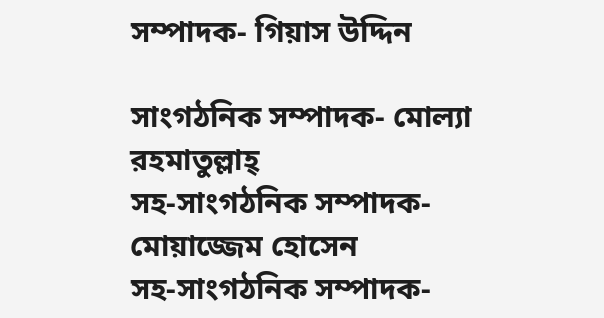সম্পাদক- গিয়াস উদ্দিন

সাংগঠনিক সম্পাদক- মোল্যা রহমাতুল্লাহ্
সহ-সাংগঠনিক সম্পাদক- মোয়াজ্জেম হোসেন
সহ-সাংগঠনিক সম্পাদক-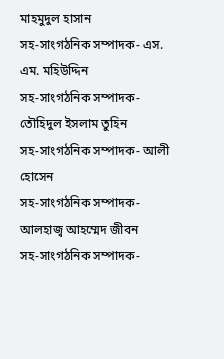মাহমুদুল হাসান
সহ-সাংগঠনিক সম্পাদক- এস. এম. মহিউদ্দিন
সহ-সাংগঠনিক সম্পাদক- তৌহিদুল ইসলাম তুহিন
সহ-সাংগঠনিক সম্পাদক- আলী হোসেন
সহ-সাংগঠনিক সম্পাদক- আলহাজ্ব আহম্মেদ জীবন
সহ-সাংগঠনিক সম্পাদক-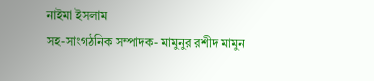নাইমা ইসলাম
সহ-সাংগঠনিক সম্পাদক- মামুনুর রশীদ মামুন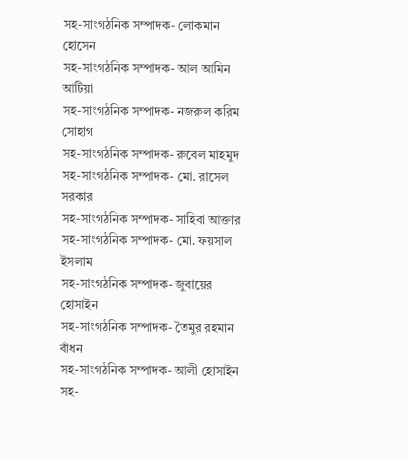সহ-সাংগঠনিক সম্পাদক- লোকমান হোসেন
সহ-সাংগঠনিক সম্পাদক- আল আমিন আটিয়া
সহ-সাংগঠনিক সম্পাদক- নজরুল করিম সোহাগ
সহ-সাংগঠনিক সম্পাদক- রুবেল মাহমুদ
সহ-সাংগঠনিক সম্পাদক- মো. রাসেল সরকার
সহ-সাংগঠনিক সম্পাদক- সাহিবা আক্তার
সহ-সাংগঠনিক সম্পাদক- মো. ফয়সাল ইসলাম
সহ-সাংগঠনিক সম্পাদক- জুবায়ের হোসাইন
সহ-সাংগঠনিক সম্পাদক- তৈমুর রহমান বাঁধন
সহ-সাংগঠনিক সম্পাদক- আলী হোসাইন
সহ-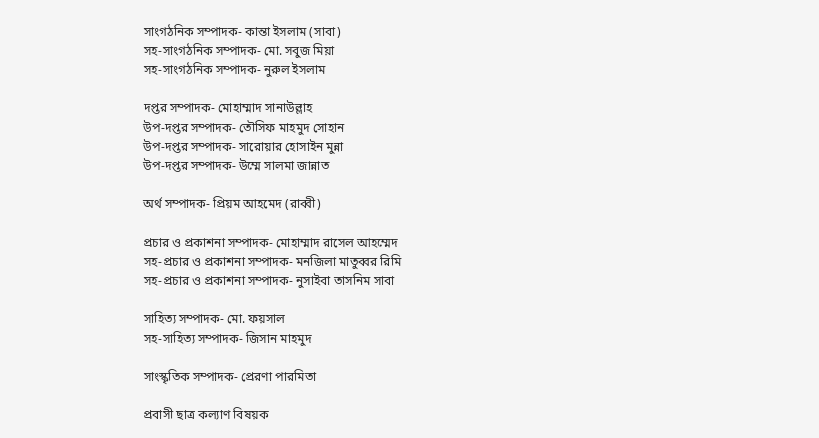সাংগঠনিক সম্পাদক- কান্তা ইসলাম (সাবা)
সহ-সাংগঠনিক সম্পাদক- মো. সবুজ মিয়া
সহ-সাংগঠনিক সম্পাদক- নুরুল ইসলাম

দপ্তর সম্পাদক- মোহাম্মাদ সানাউল্লাহ
উপ-দপ্তর সম্পাদক- তৌসিফ মাহমুদ সোহান
উপ-দপ্তর সম্পাদক- সারোয়ার হোসাইন মুন্না
উপ-দপ্তর সম্পাদক- উম্মে সালমা জান্নাত

অর্থ সম্পাদক- প্রিয়ম আহমেদ (রাব্বী)

প্রচার ও প্রকাশনা সম্পাদক- মোহাম্মাদ রাসেল আহম্মেদ
সহ-প্রচার ও প্রকাশনা সম্পাদক- মনজিলা মাতুব্বর রিমি
সহ-প্রচার ও প্রকাশনা সম্পাদক- নুসাইবা তাসনিম সাবা

সাহিত্য সম্পাদক- মো. ফয়সাল
সহ-সাহিত্য সম্পাদক- জিসান মাহমুদ

সাংস্কৃতিক সম্পাদক- প্রেরণা পারমিতা

প্রবাসী ছাত্র কল্যাণ বিষয়ক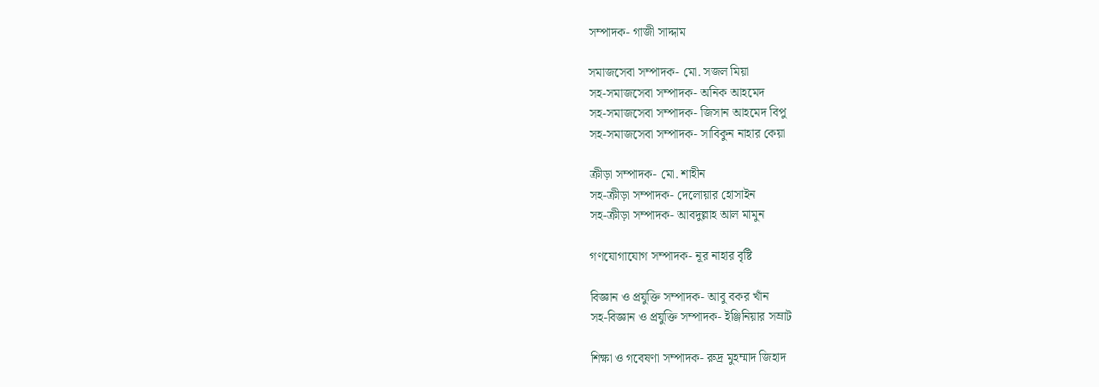সম্পাদক- গাজী সাদ্দাম

সমাজসেবা সম্পাদক- মো. সজল মিয়া
সহ-সমাজসেবা সম্পাদক- অনিক আহমেদ
সহ-সমাজসেবা সম্পাদক- জিসান আহমেদ বিপু
সহ-সমাজসেবা সম্পাদক- সাবিকুন নাহার কেয়া

ক্রীড়া সম্পাদক- মো. শাহীন
সহ-ক্রীড়া সম্পাদক- দেলোয়ার হোসাইন
সহ-ক্রীড়া সম্পাদক- আবদুল্লাহ আল মামুন

গণযোগাযোগ সম্পাদক- নূর নাহার বৃষ্টি

বিজ্ঞান ও প্রযুক্তি সম্পাদক- আবু বকর খাঁন
সহ-বিজ্ঞান ও প্রযুক্তি সম্পাদক- ইঞ্জিনিয়ার সম্রাট

শিক্ষা ও গবেষণা সম্পাদক- রুদ্র মুহম্মাদ জিহাদ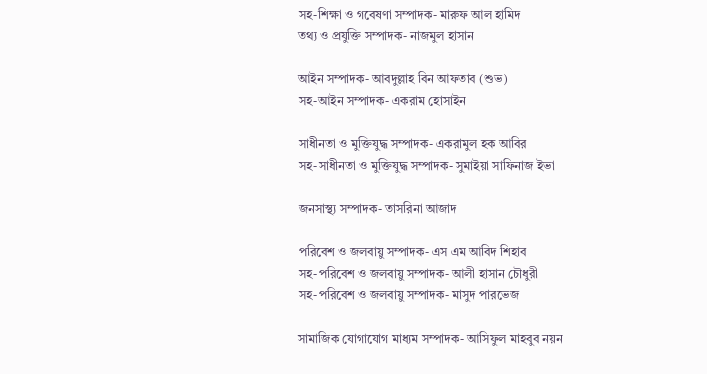সহ-শিক্ষা ও গবেষণা সম্পাদক- মারুফ আল হামিদ
তথ্য ও প্রযুক্তি সম্পাদক- নাজমুল হাসান

আইন সম্পাদক- আবদুল্লাহ বিন আফতাব (শুভ)
সহ-আইন সম্পাদক- একরাম হোসাইন

সাধীনতা ও মুক্তিযুদ্ধ সম্পাদক- একরামুল হক আবির
সহ-সাধীনতা ও মুক্তিযুদ্ধ সম্পাদক- সুমাইয়া সাফিনাজ ইভা

জনসাস্থ্য সম্পাদক- তাসরিনা আজাদ

পরিবেশ ও জলবায়ু সম্পাদক- এস এম আবিদ শিহাব
সহ-পরিবেশ ও জলবায়ু সম্পাদক- আলী হাসান চৌধুরী
সহ-পরিবেশ ও জলবায়ু সম্পাদক- মাসুদ পারভেজ

সামাজিক যোগাযোগ মাধ্যম সম্পাদক- আসিফুল মাহবুব নয়ন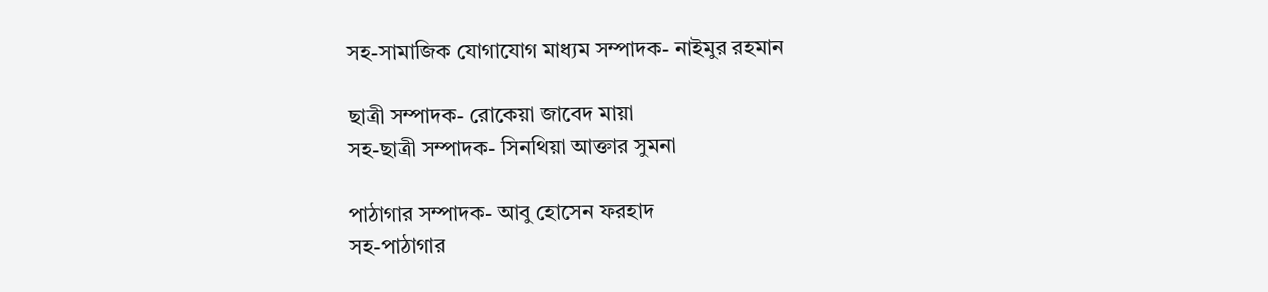সহ-সামাজিক যোগাযোগ মাধ্যম সম্পাদক- নাইমুর রহমান

ছাত্রী সম্পাদক- রোকেয়া জাবেদ মায়া
সহ-ছাত্রী সম্পাদক- সিনথিয়া আক্তার সুমনা

পাঠাগার সম্পাদক- আবু হোসেন ফরহাদ
সহ-পাঠাগার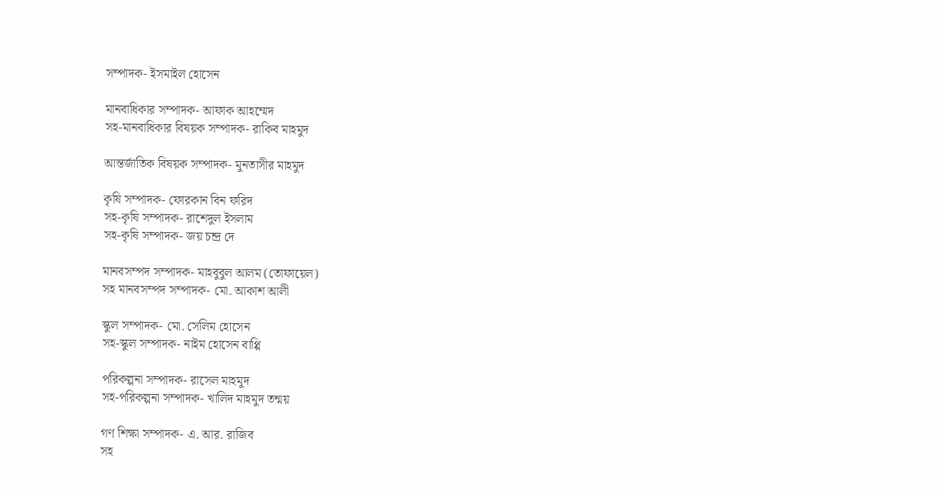সম্পাদক- ইসমাইল হোসেন

মানবাধিকার সম্পাদক- আফাক আহম্মেদ
সহ-মানবাধিকার বিষয়ক সম্পাদক- রাকিব মাহমুদ

আন্তর্জাতিক বিষয়ক সম্পাদক- মুনতাসীর মাহমুদ

কৃষি সম্পাদক- ফোরকান বিন ফরিদ
সহ-কৃষি সম্পাদক- রাশেদুল ইসলাম
সহ-কৃষি সম্পাদক- জয় চন্দ্র দে

মানবসম্পদ সম্পাদক- মাহবুবুল আলম (তোফায়েল)
সহ মানবসম্পদ সম্পাদক- মো. আকাশ আলী

স্কুল সম্পাদক- মো. সেলিম হোসেন
সহ-স্কুল সম্পাদক- নাইম হোসেন বাপ্পি

পরিকল্পনা সম্পাদক- রাসেল মাহমুদ
সহ-পরিকল্পনা সম্পাদক- খালিদ মাহমুদ তন্ময়

গণ শিক্ষা সম্পাদক- এ. আর. রাজিব
সহ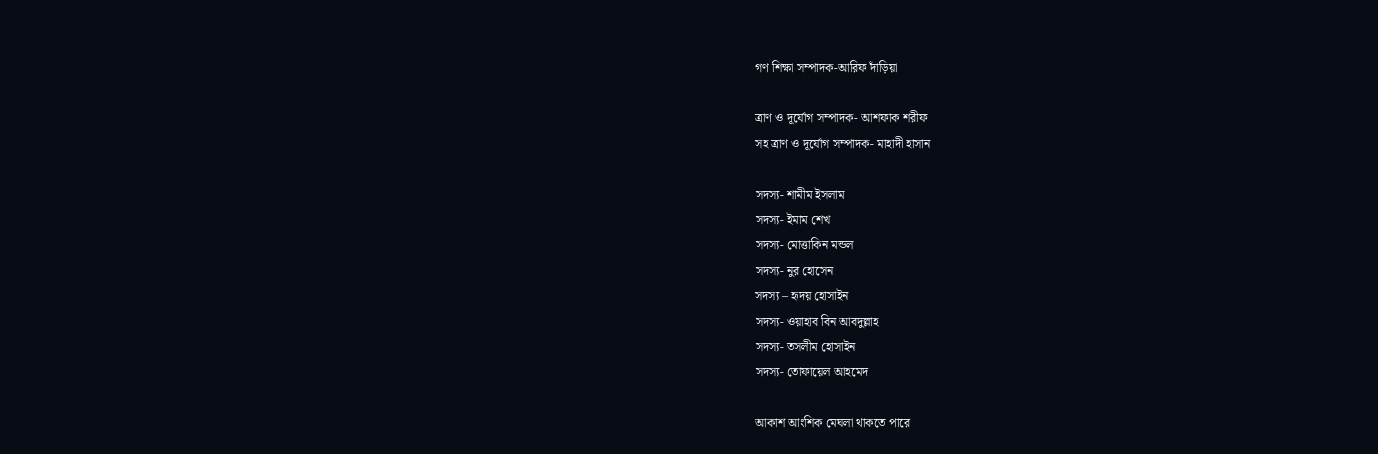গণ শিক্ষা সম্পাদক-আরিফ দাঁড়িয়া

ত্রাণ ও দূর্যোগ সম্পাদক- আশফাক শরীফ
সহ ত্রাণ ও দূর্যোগ সম্পাদক- মাহাদী হাসান

সদস্য- শামীম ইসলাম
সদস্য- ইমাম শেখ
সদস্য- মোত্তাকিন মন্ডল
সদস্য- নুর হোসেন
সদস্য – হৃদয় হোসাইন
সদস্য- ওয়াহাব বিন আবদুল্লাহ
সদস্য- তসলীম হোসাইন
সদস্য- তোফায়েল আহমেদ

আকাশ আংশিক মেঘলা থাকতে পারে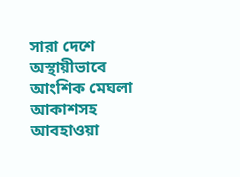সারা দেশে অস্থায়ীভাবে আংশিক মেঘলা আকাশসহ আবহাওয়া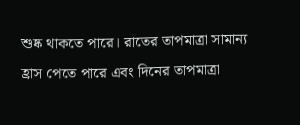শুষ্ক থাকতে পারে। রাতের তাপমাত্রা সামান্য হ্রাস পেতে পারে এবং দিনের তাপমাত্রা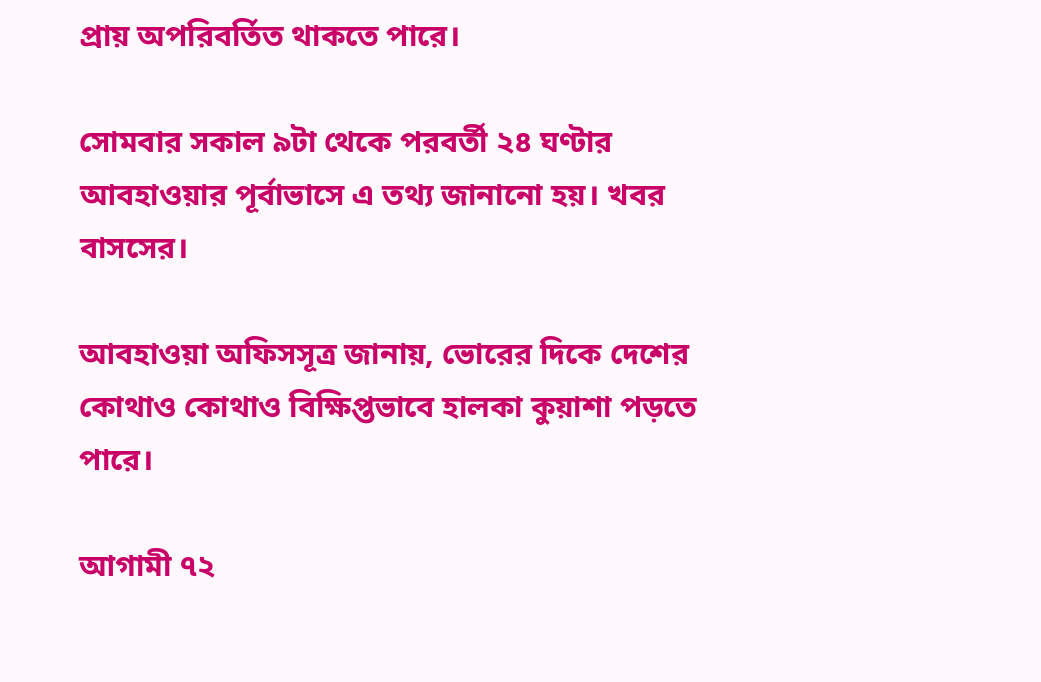প্রায় অপরিবর্তিত থাকতে পারে।

সোমবার সকাল ৯টা থেকে পরবর্তী ২৪ ঘণ্টার আবহাওয়ার পূর্বাভাসে এ তথ্য জানানো হয়। খবর বাসসের।

আবহাওয়া অফিসসূত্র জানায়, ভোরের দিকে দেশের কোথাও কোথাও বিক্ষিপ্তভাবে হালকা কুয়াশা পড়তে পারে।

আগামী ৭২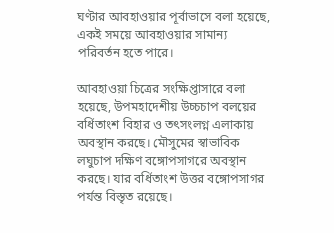ঘণ্টার আবহাওয়ার পূর্বাভাসে বলা হয়েছে, একই সময়ে আবহাওয়ার সামান্য পরিবর্তন হতে পারে।

আবহাওয়া চিত্রের সংক্ষিপ্তাসারে বলা হয়েছে, উপমহাদেশীয় উচ্চচাপ বলয়ের বর্ধিতাংশ বিহার ও তৎসংলগ্ন এলাকায় অবস্থান করছে। মৌসুমের স্বাভাবিক লঘুচাপ দক্ষিণ বঙ্গোপসাগরে অবস্থান করছে। যার বর্ধিতাংশ উত্তর বঙ্গোপসাগর পর্যন্ত বিস্তৃত রয়েছে।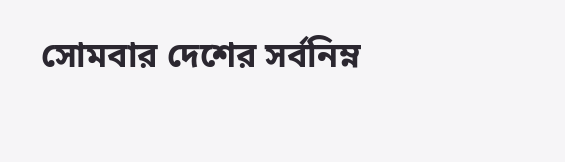সোমবার দেশের সর্বনিম্ন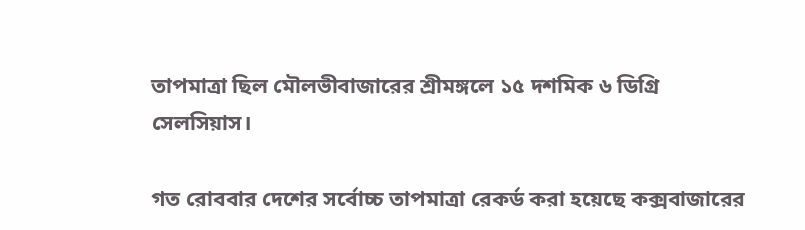তাপমাত্রা ছিল মৌলভীবাজারের শ্রীমঙ্গলে ১৫ দশমিক ৬ ডিগ্রি সেলসিয়াস।

গত রোববার দেশের সর্বোচ্চ তাপমাত্রা রেকর্ড করা হয়েছে কক্সবাজারের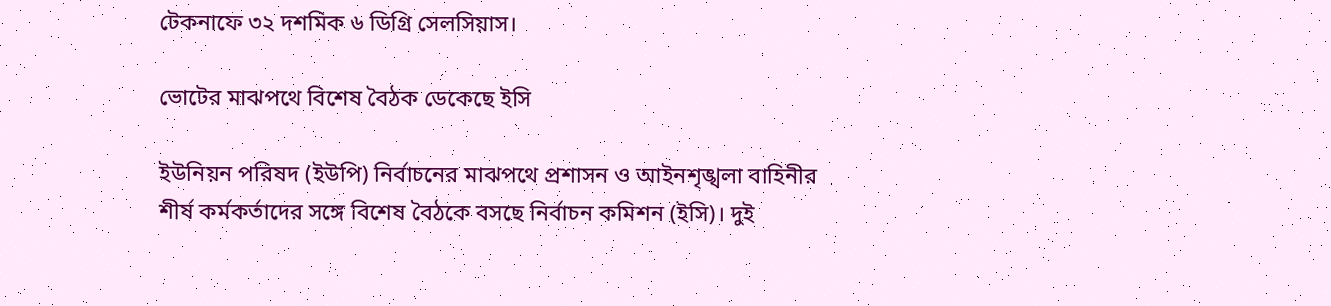টেকনাফে ৩২ দশমিক ৬ ডিগ্রি সেলসিয়াস।

ভোটের মাঝপথে বিশেষ বৈঠক ডেকেছে ইসি

ইউনিয়ন পরিষদ (ইউপি) নির্বাচনের মাঝপথে প্রশাসন ও আইনশৃঙ্খলা বাহিনীর শীর্ষ কর্মকর্তাদের সঙ্গে বিশেষ বৈঠকে বসছে নির্বাচন কমিশন (ইসি)। দুই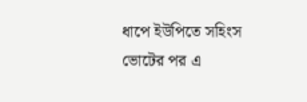ধাপে ইউপিতে সহিংস ভোটের পর এ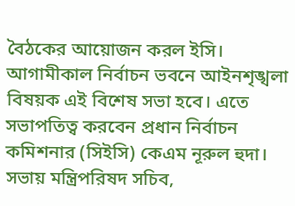বৈঠকের আয়োজন করল ইসি। আগামীকাল নির্বাচন ভবনে আইনশৃঙ্খলা বিষয়ক এই বিশেষ সভা হবে। এতে সভাপতিত্ব করবেন প্রধান নির্বাচন কমিশনার (সিইসি) কেএম নূরুল হুদা। সভায় মন্ত্রিপরিষদ সচিব,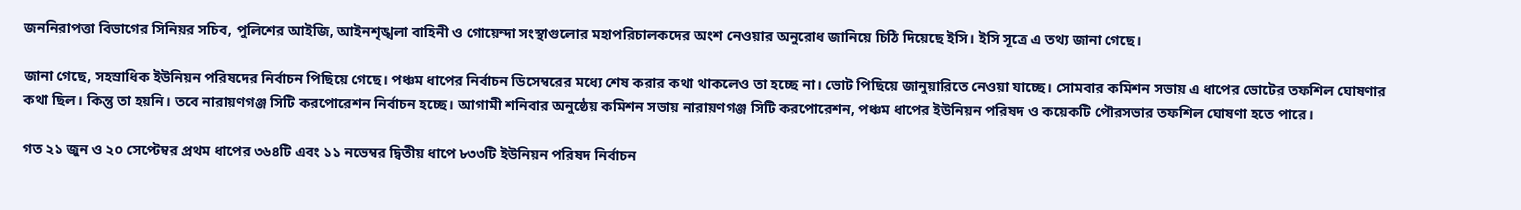জননিরাপত্তা বিভাগের সিনিয়র সচিব, পুলিশের আইজি, আইনশৃঙ্খলা বাহিনী ও গোয়েন্দা সংস্থাগুলোর মহাপরিচালকদের অংশ নেওয়ার অনুরোধ জানিয়ে চিঠি দিয়েছে ইসি। ইসি সূত্রে এ তথ্য জানা গেছে।

জানা গেছে, সহস্রাধিক ইউনিয়ন পরিষদের নির্বাচন পিছিয়ে গেছে। পঞ্চম ধাপের নির্বাচন ডিসেম্বরের মধ্যে শেষ করার কথা থাকলেও তা হচ্ছে না। ভোট পিছিয়ে জানুয়ারিতে নেওয়া যাচ্ছে। সোমবার কমিশন সভায় এ ধাপের ভোটের তফশিল ঘোষণার কথা ছিল। কিন্তু তা হয়নি। তবে নারায়ণগঞ্জ সিটি করপোরেশন নির্বাচন হচ্ছে। আগামী শনিবার অনুষ্ঠেয় কমিশন সভায় নারায়ণগঞ্জ সিটি করপোরেশন, পঞ্চম ধাপের ইউনিয়ন পরিষদ ও কয়েকটি পৌরসভার তফশিল ঘোষণা হতে পারে।

গত ২১ জুন ও ২০ সেপ্টেম্বর প্রথম ধাপের ৩৬৪টি এবং ১১ নভেম্বর দ্বিতীয় ধাপে ৮৩৩টি ইউনিয়ন পরিষদ নির্বাচন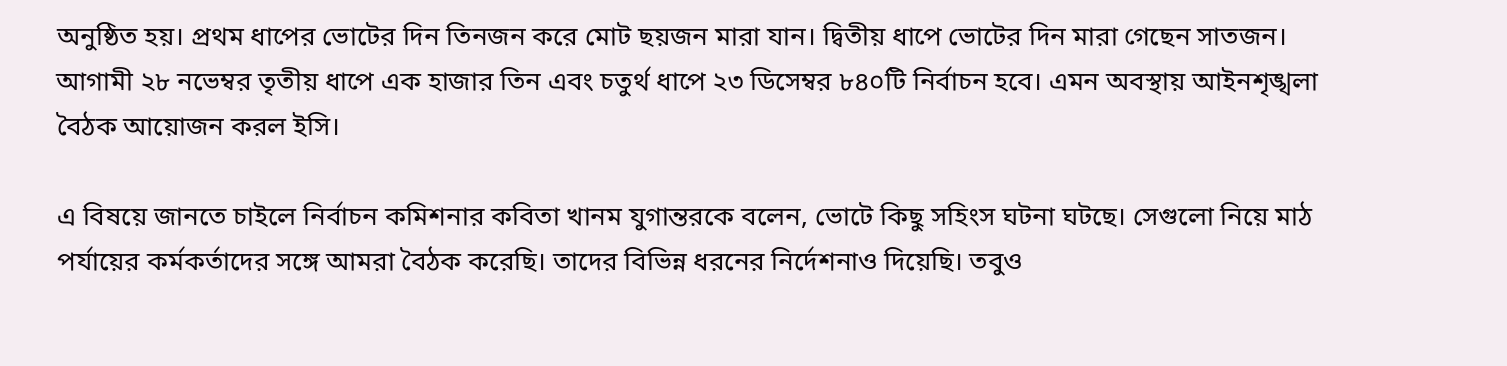অনুষ্ঠিত হয়। প্রথম ধাপের ভোটের দিন তিনজন করে মোট ছয়জন মারা যান। দ্বিতীয় ধাপে ভোটের দিন মারা গেছেন সাতজন। আগামী ২৮ নভেম্বর তৃতীয় ধাপে এক হাজার তিন এবং চতুর্থ ধাপে ২৩ ডিসেম্বর ৮৪০টি নির্বাচন হবে। এমন অবস্থায় আইনশৃঙ্খলা বৈঠক আয়োজন করল ইসি।

এ বিষয়ে জানতে চাইলে নির্বাচন কমিশনার কবিতা খানম যুগান্তরকে বলেন, ভোটে কিছু সহিংস ঘটনা ঘটছে। সেগুলো নিয়ে মাঠ পর্যায়ের কর্মকর্তাদের সঙ্গে আমরা বৈঠক করেছি। তাদের বিভিন্ন ধরনের নির্দেশনাও দিয়েছি। তবুও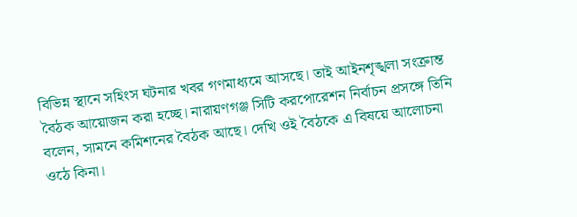বিভিন্ন স্থানে সহিংস ঘটনার খবর গণমাধ্যমে আসছে। তাই আইনশৃঙ্খলা সংক্রান্ত বৈঠক আয়োজন করা হচ্ছে। নারায়ণগঞ্জ সিটি করপোরেশন নির্বাচন প্রসঙ্গে তিনি বলেন, সামনে কমিশনের বৈঠক আছে। দেখি ওই বৈঠকে এ বিষয়ে আলোচনা ওঠে কিনা।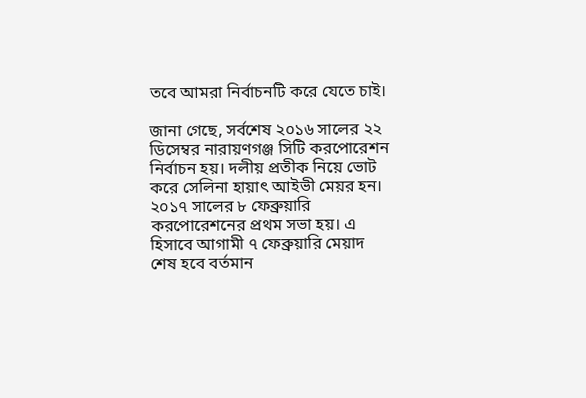তবে আমরা নির্বাচনটি করে যেতে চাই।

জানা গেছে, সর্বশেষ ২০১৬ সালের ২২ ডিসেম্বর নারায়ণগঞ্জ সিটি করপোরেশন নির্বাচন হয়। দলীয় প্রতীক নিয়ে ভোট করে সেলিনা হায়াৎ আইভী মেয়র হন। ২০১৭ সালের ৮ ফেব্রুয়ারি করপোরেশনের প্রথম সভা হয়। এ হিসাবে আগামী ৭ ফেব্রুয়ারি মেয়াদ শেষ হবে বর্তমান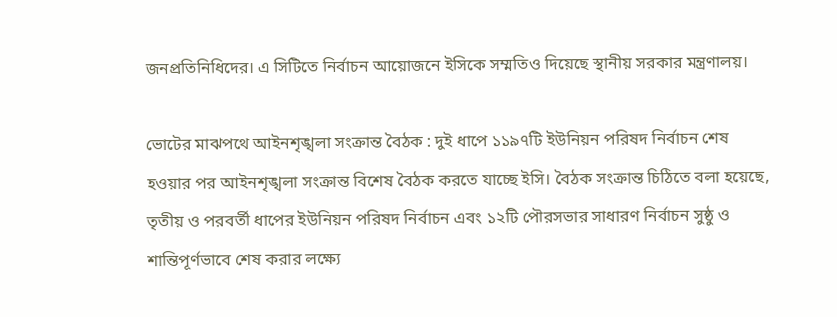জনপ্রতিনিধিদের। এ সিটিতে নির্বাচন আয়োজনে ইসিকে সম্মতিও দিয়েছে স্থানীয় সরকার মন্ত্রণালয়।

ভোটের মাঝপথে আইনশৃঙ্খলা সংক্রান্ত বৈঠক : দুই ধাপে ১১৯৭টি ইউনিয়ন পরিষদ নির্বাচন শেষ হওয়ার পর আইনশৃঙ্খলা সংক্রান্ত বিশেষ বৈঠক করতে যাচ্ছে ইসি। বৈঠক সংক্রান্ত চিঠিতে বলা হয়েছে, তৃতীয় ও পরবর্তী ধাপের ইউনিয়ন পরিষদ নির্বাচন এবং ১২টি পৌরসভার সাধারণ নির্বাচন সুষ্ঠু ও শান্তিপূর্ণভাবে শেষ করার লক্ষ্যে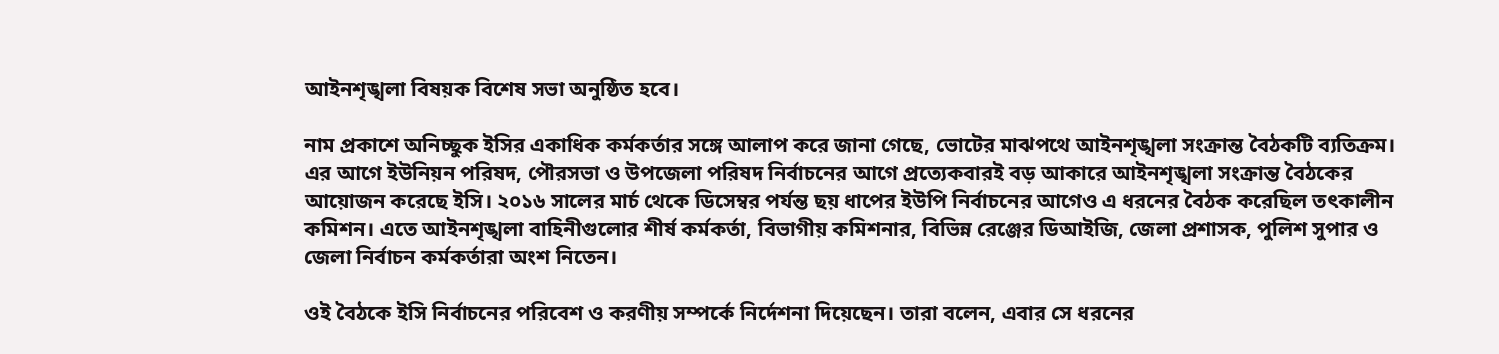আইনশৃঙ্খলা বিষয়ক বিশেষ সভা অনুষ্ঠিত হবে।

নাম প্রকাশে অনিচ্ছুক ইসির একাধিক কর্মকর্তার সঙ্গে আলাপ করে জানা গেছে, ভোটের মাঝপথে আইনশৃঙ্খলা সংক্রান্ত বৈঠকটি ব্যতিক্রম। এর আগে ইউনিয়ন পরিষদ, পৌরসভা ও উপজেলা পরিষদ নির্বাচনের আগে প্রত্যেকবারই বড় আকারে আইনশৃঙ্খলা সংক্রান্ত বৈঠকের আয়োজন করেছে ইসি। ২০১৬ সালের মার্চ থেকে ডিসেম্বর পর্যন্ত ছয় ধাপের ইউপি নির্বাচনের আগেও এ ধরনের বৈঠক করেছিল তৎকালীন কমিশন। এতে আইনশৃঙ্খলা বাহিনীগুলোর শীর্ষ কর্মকর্তা, বিভাগীয় কমিশনার, বিভিন্ন রেঞ্জের ডিআইজি, জেলা প্রশাসক, পুলিশ সুপার ও জেলা নির্বাচন কর্মকর্তারা অংশ নিতেন।

ওই বৈঠকে ইসি নির্বাচনের পরিবেশ ও করণীয় সম্পর্কে নির্দেশনা দিয়েছেন। তারা বলেন, এবার সে ধরনের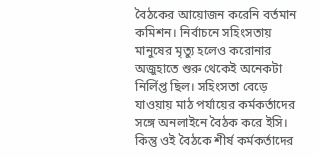বৈঠকের আয়োজন করেনি বর্তমান কমিশন। নির্বাচনে সহিংসতায় মানুষের মৃত্যু হলেও করোনার অজুহাতে শুরু থেকেই অনেকটা নির্লিপ্ত ছিল। সহিংসতা বেড়ে যাওয়ায় মাঠ পর্যায়ের কর্মকর্তাদের সঙ্গে অনলাইনে বৈঠক করে ইসি। কিন্তু ওই বৈঠকে শীর্ষ কর্মকর্তাদের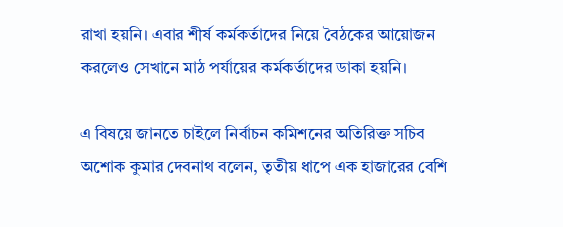রাখা হয়নি। এবার শীর্ষ কর্মকর্তাদের নিয়ে বৈঠকের আয়োজন করলেও সেখানে মাঠ পর্যায়ের কর্মকর্তাদের ডাকা হয়নি।

এ বিষয়ে জানতে চাইলে নির্বাচন কমিশনের অতিরিক্ত সচিব অশোক কুমার দেবনাথ বলেন, তৃতীয় ধাপে এক হাজারের বেশি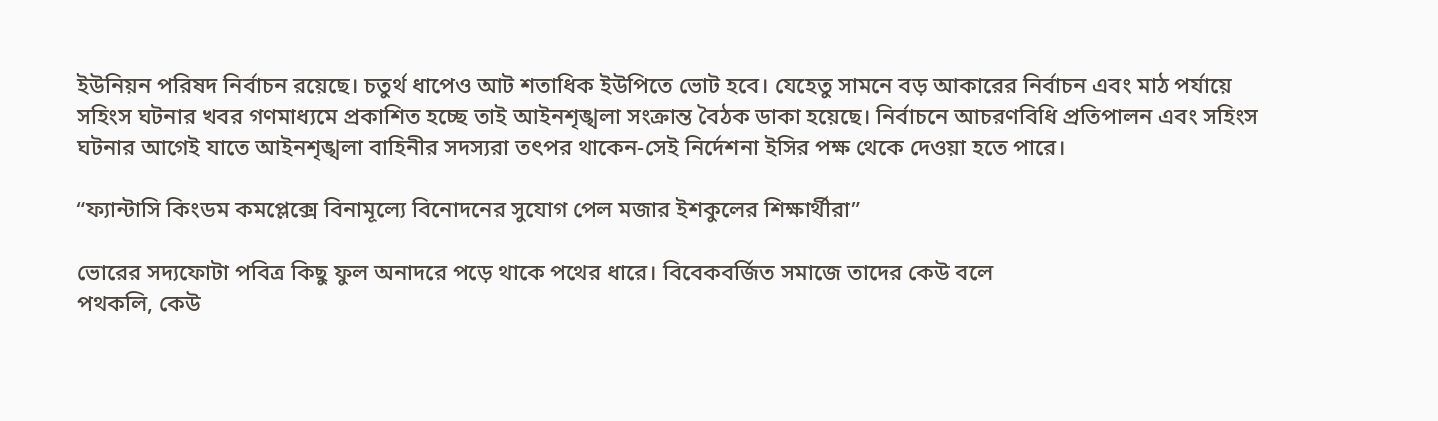ইউনিয়ন পরিষদ নির্বাচন রয়েছে। চতুর্থ ধাপেও আট শতাধিক ইউপিতে ভোট হবে। যেহেতু সামনে বড় আকারের নির্বাচন এবং মাঠ পর্যায়ে সহিংস ঘটনার খবর গণমাধ্যমে প্রকাশিত হচ্ছে তাই আইনশৃঙ্খলা সংক্রান্ত বৈঠক ডাকা হয়েছে। নির্বাচনে আচরণবিধি প্রতিপালন এবং সহিংস ঘটনার আগেই যাতে আইনশৃঙ্খলা বাহিনীর সদস্যরা তৎপর থাকেন-সেই নির্দেশনা ইসির পক্ষ থেকে দেওয়া হতে পারে।

“ফ্যান্টাসি কিংডম কমপ্লেক্সে বিনামূল্যে বিনোদনের সুযোগ পেল মজার ইশকুলের শিক্ষার্থীরা”

ভোরের সদ্যফোটা পবিত্র কিছু ফুল অনাদরে পড়ে থাকে পথের ধারে। বিবেকবর্জিত সমাজে তাদের কেউ বলে
পথকলি, কেউ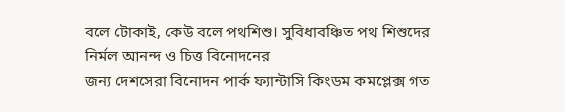বলে টোকাই, কেউ বলে পথশিশু। সুবিধাবঞ্চিত পথ শিশুদের নির্মল আনন্দ ও চিত্ত বিনোদনের
জন্য দেশসেরা বিনোদন পার্ক ফ্যান্টাসি কিংডম কমপ্লেক্স গত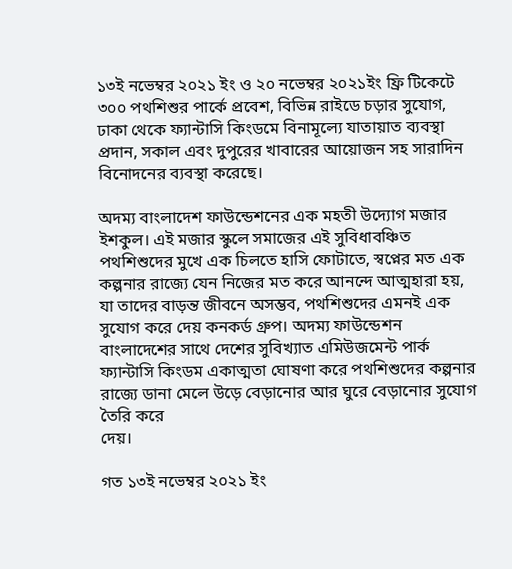১৩ই নভেম্বর ২০২১ ইং ও ২০ নভেম্বর ২০২১ইং ফ্রি টিকেটে ৩০০ পথশিশুর পার্কে প্রবেশ, বিভিন্ন রাইডে চড়ার সুযোগ, ঢাকা থেকে ফ্যান্টাসি কিংডমে বিনামূল্যে যাতায়াত ব্যবস্থা প্রদান, সকাল এবং দুপুরের খাবারের আয়োজন সহ সারাদিন বিনোদনের ব্যবস্থা করেছে।

অদম্য বাংলাদেশ ফাউন্ডেশনের এক মহতী উদ্যোগ মজার ইশকুল। এই মজার স্কুলে সমাজের এই সুবিধাবঞ্চিত
পথশিশুদের মুখে এক চিলতে হাসি ফোটাতে, স্বপ্নের মত এক কল্পনার রাজ্যে যেন নিজের মত করে আনন্দে আত্মহারা হয়, যা তাদের বাড়ন্ত জীবনে অসম্ভব, পথশিশুদের এমনই এক সুযোগ করে দেয় কনকর্ড গ্রুপ। অদম্য ফাউন্ডেশন বাংলাদেশের সাথে দেশের সুবিখ্যাত এমিউজমেন্ট পার্ক ফ্যান্টাসি কিংডম একাত্মতা ঘোষণা করে পথশিশুদের কল্পনার রাজ্যে ডানা মেলে উড়ে বেড়ানোর আর ঘুরে বেড়ানোর সুযোগ তৈরি করে
দেয়।

গত ১৩ই নভেম্বর ২০২১ ইং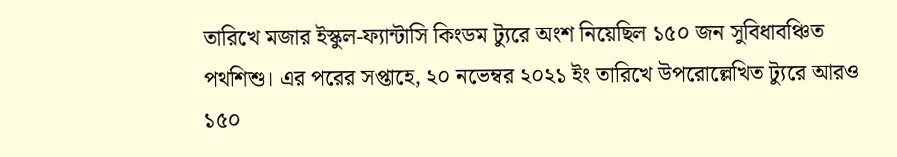তারিখে মজার ইস্কুল-ফ্যান্টাসি কিংডম ট্যুরে অংশ নিয়েছিল ১৫০ জন সুবিধাবঞ্চিত পথশিশু। এর পরের সপ্তাহে, ২০ নভেম্বর ২০২১ ইং তারিখে উপরোল্লেখিত ট্যুরে আরও ১৫০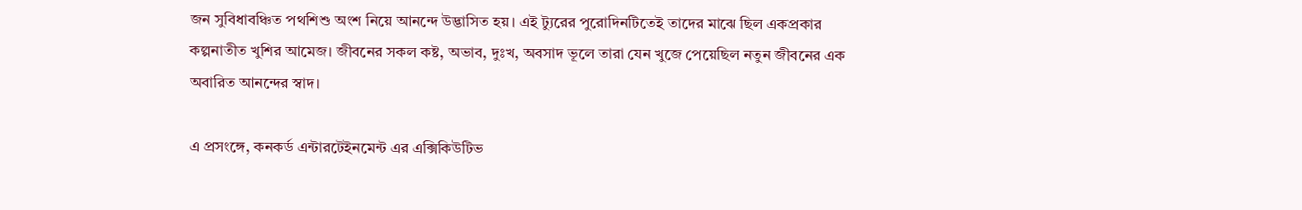জন সুবিধাবঞ্চিত পথশিশু অংশ নিয়ে আনন্দে উদ্ভাসিত হয়। এই ট্যুরের পুরোদিনটিতেই তাদের মাঝে ছিল একপ্রকার কল্পনাতীত খুশির আমেজ। জীবনের সকল কষ্ট, অভাব, দুঃখ, অবসাদ ভূলে তারা যেন খুজে পেয়েছিল নতুন জীবনের এক অবারিত আনন্দের স্বাদ।

এ প্রসংঙ্গে, কনকর্ড এন্টারটেইনমেন্ট এর এক্সিকিউটিভ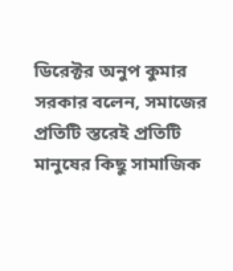ডিরেক্টর অনুপ কুমার সরকার বলেন, সমাজের প্রতিটি স্তরেই প্রতিটি মানুষের কিছু সামাজিক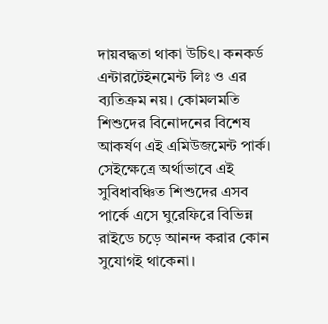দায়বদ্ধতা থাকা উচিৎ। কনকর্ড এন্টারটেইনমেন্ট লিঃ ও এর ব্যতিক্রম নয়। কোমলমতি শিশুদের বিনোদনের বিশেষ আকর্ষণ এই এমিউজমেন্ট পার্ক। সেইক্ষেত্রে অর্থাভাবে এই সুবিধাবঞ্চিত শিশুদের এসব পার্কে এসে ঘুরেফিরে বিভিন্ন রাইডে চড়ে আনন্দ করার কোন সুযোগই থাকেনা।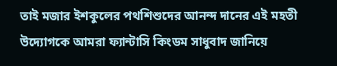তাই মজার ইশকুলের পথশিশুদের আনন্দ দানের এই মহতী উদ্যোগকে আমরা ফ্যান্টাসি কিংডম সাধুবাদ জানিয়ে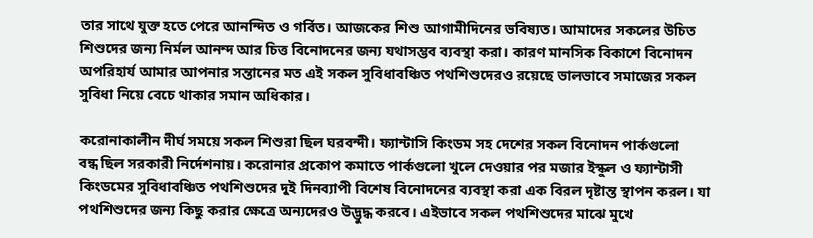তার সাথে যুক্ত হতে পেরে আনন্দিত ও গর্বিত। আজকের শিশু আগামীদিনের ভবিষ্যত। আমাদের সকলের উচিত শিশুদের জন্য নির্মল আনন্দ আর চিত্ত বিনোদনের জন্য যথাসম্ভব ব্যবস্থা করা। কারণ মানসিক বিকাশে বিনোদন অপরিহার্য আমার আপনার সন্তানের মত এই সকল সুবিধাবঞ্চিত পথশিশুদেরও রয়েছে ভালভাবে সমাজের সকল সুবিধা নিয়ে বেচে থাকার সমান অধিকার।

করোনাকালীন দীর্ঘ সময়ে সকল শিশুরা ছিল ঘরবন্দী। ফ্যান্টাসি কিংডম সহ দেশের সকল বিনোদন পার্কগুলো
বন্ধ ছিল সরকারী নির্দেশনায়। করোনার প্রকোপ কমাতে পার্কগুলো খুলে দেওয়ার পর মজার ইস্কুল ও ফ্যান্টাসী কিংডমের সুবিধাবঞ্চিত পথশিশুদের দুই দিনব্যাপী বিশেষ বিনোদনের ব্যবস্থা করা এক বিরল দৃষ্টান্ত স্থাপন করল। যা পথশিশুদের জন্য কিছু করার ক্ষেত্রে অন্যদেরও উদ্ভুদ্ধ করবে। এইভাবে সকল পথশিশুদের মাঝে মুখে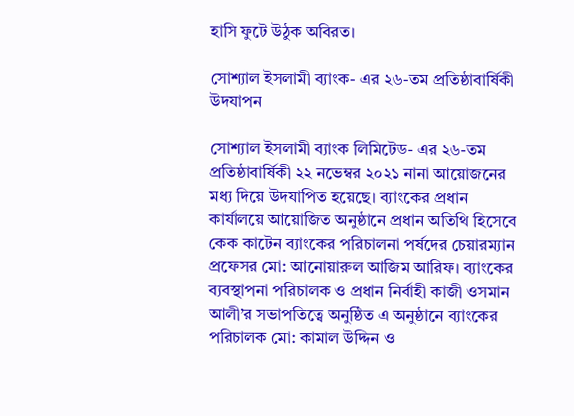হাসি ফুটে উঠুক অবিরত।

সোশ্যাল ইসলামী ব্যাংক- এর ২৬-তম প্রতিষ্ঠাবার্ষিকী উদযাপন

সোশ্যাল ইসলামী ব্যাংক লিমিটেড- এর ২৬-তম প্রতিষ্ঠাবার্ষিকী ২২ নভেম্বর ২০২১ নানা আয়োজনের মধ্য দিয়ে উদযাপিত হয়েছে। ব্যাংকের প্রধান কার্যালয়ে আয়োজিত অনুষ্ঠানে প্রধান অতিথি হিসেবে কেক কাটেন ব্যাংকের পরিচালনা পর্ষদের চেয়ারম্যান প্রফেসর মো: আনোয়ারুল আজিম আরিফ। ব্যাংকের ব্যবস্থাপনা পরিচালক ও প্রধান নির্বাহী কাজী ওসমান আলী’র সভাপতিত্বে অনুষ্ঠিত এ অনুষ্ঠানে ব্যাংকের পরিচালক মো: কামাল উদ্দিন ও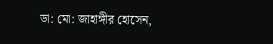ডা: মো: জাহাঙ্গীর হোসেন,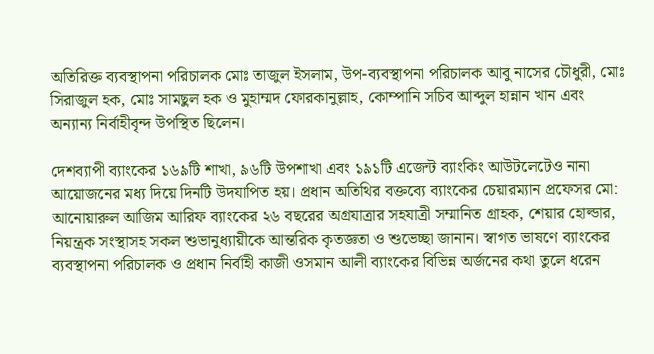অতিরিক্ত ব্যবস্থাপনা পরিচালক মোঃ তাজুল ইসলাম, উপ-ব্যবস্থাপনা পরিচালক আবু নাসের চৌধুরী, মোঃ সিরাজুল হক, মোঃ সামছুল হক ও মুহাম্মদ ফোরকানুল্লাহ, কোম্পানি সচিব আব্দুল হান্নান খান এবং অন্যান্য নির্বাহীবৃন্দ উপস্থিত ছিলেন।

দেশব্যাপী ব্যাংকের ১৬৯টি শাখা, ৯৬টি উপশাখা এবং ১৯১টি এজেন্ট ব্যাংকিং আউটলেটেও নানা আয়োজনের মধ্য দিয়ে দিনটি উদযাপিত হয়। প্রধান অতিথির বক্তব্যে ব্যাংকের চেয়ারম্যান প্রফেসর মো: আনোয়ারুল আজিম আরিফ ব্যাংকের ২৬ বছরের অগ্রযাত্রার সহযাত্রী সম্মানিত গ্রাহক, শেয়ার হোল্ডার, নিয়ন্ত্রক সংস্থাসহ সকল শুভানুধ্যায়ীকে আন্তরিক কৃতজ্ঞতা ও শুভেচ্ছা জানান। স্বাগত ভাষণে ব্যাংকের ব্যবস্থাপনা পরিচালক ও প্রধান নির্বাহী কাজী ওসমান আলী ব্যাংকের বিভিন্ন অর্জনের কথা তুলে ধরেন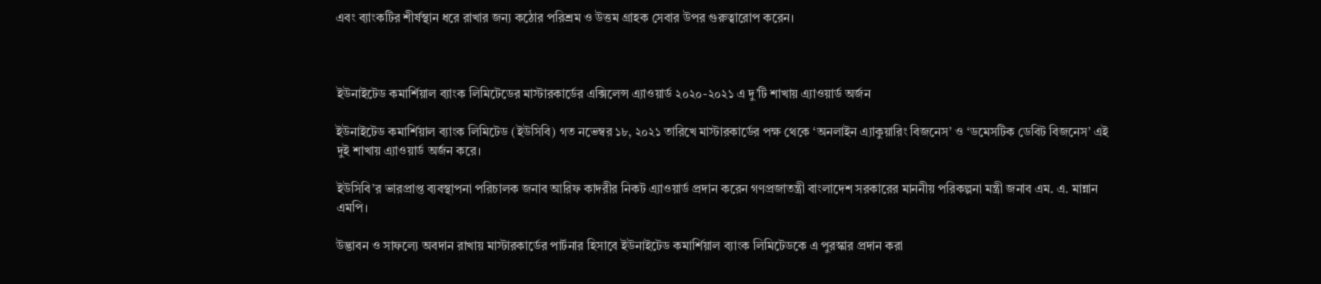এবং ব্যাংকটির শীর্ষস্থান ধরে রাখার জন্য কঠোর পরিশ্রম ও উত্তম গ্রাহক সেবার উপর গুরুত্বারোপ করেন।



ইউনাইটেড কমার্শিয়াল ব্যাংক লিমিটেডের মাস্টারকার্ডের এক্সিলেন্স এ্যাওয়ার্ড ২০২০-২০২১ এ দু’টি শাখায় এ্যাওয়ার্ড অর্জন

ইউনাইটেড কমার্শিয়াল ব্যাংক লিমিটেড (ইউসিবি) গত নভেম্বর ১৮, ২০২১ তারিখে মাস্টারকার্ডের পক্ষ থেকে ‘অনলাইন এ্যাকুয়ারিং বিজনেস’ ও ‘ডমেসটিক ডেবিট বিজনেস’ এই দুই শাখায় এ্যাওয়ার্ড অর্জন করে।

ইউসিবি’র ভারপ্রাপ্ত ব্যবস্থাপনা পরিচালক জনাব আরিফ কাদরীর নিকট এ্যাওয়ার্ড প্রদান করেন গণপ্রজাতন্ত্রী বাংলাদেশ সরকারের মাননীয় পরিকল্পনা মন্ত্রী জনাব এম. এ. মান্নান এমপি।

উদ্ভাবন ও সাফল্যে অবদান রাখায় মাস্টারকার্ডের পার্টনার হিসাবে ইউনাইটেড কমার্শিয়াল ব্যাংক লিমিটেডকে এ পুরস্কার প্রদান করা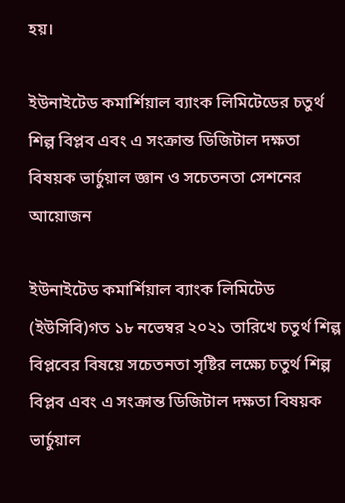হয়।

ইউনাইটেড কমার্শিয়াল ব্যাংক লিমিটেডের চতুর্থ শিল্প বিপ্লব এবং এ সংক্রান্ত ডিজিটাল দক্ষতা বিষয়ক ভার্চুয়াল জ্ঞান ও সচেতনতা সেশনের আয়োজন

ইউনাইটেড কমার্শিয়াল ব্যাংক লিমিটেড (ইউসিবি)গত ১৮ নভেম্বর ২০২১ তারিখে চতুর্থ শিল্প বিপ্লবের বিষয়ে সচেতনতা সৃষ্টির লক্ষ্যে চতুর্থ শিল্প বিপ্লব এবং এ সংক্রান্ত ডিজিটাল দক্ষতা বিষয়ক ভার্চুয়াল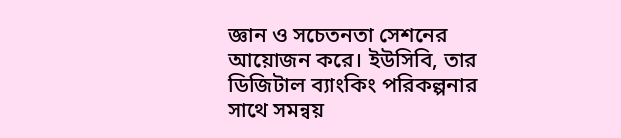জ্ঞান ও সচেতনতা সেশনের আয়োজন করে। ইউসিবি, তার ডিজিটাল ব্যাংকিং পরিকল্পনার সাথে সমন্বয়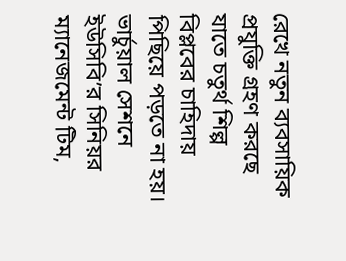রেখে নতুন ব্যবসায়িক প্রযুক্তি গ্রহণ করছে যাতে চতুর্থ শিল্প বিপ্লবের চাহিদায় পিছিয়ে পড়তে না হয়। ভার্চুয়াল সেশনে ইউসিবি’র সিনিয়র ম্যানেজমেন্ট টিম,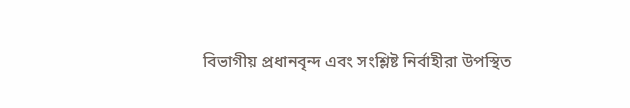বিভাগীয় প্রধানবৃন্দ এবং সংশ্লিষ্ট নির্বাহীরা উপস্থিত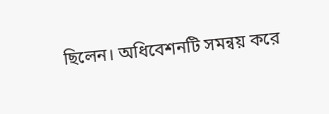ছিলেন। অধিবেশনটি সমন্বয় করে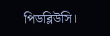পিডব্লিউসি।